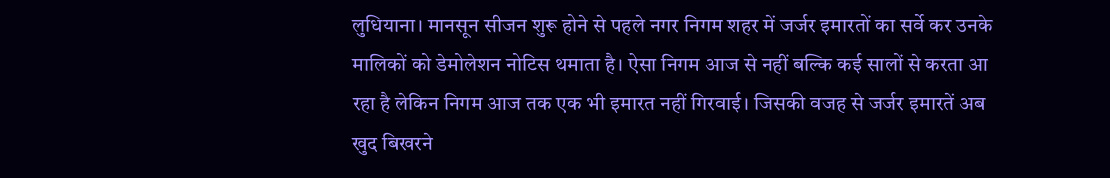लुधियाना। मानसून सीजन शुरू होने से पहले नगर निगम शहर में जर्जर इमारतों का सर्वे कर उनके मालिकों को डेमोलेशन नोटिस थमाता है। ऐसा निगम आज से नहीं बल्कि कई सालों से करता आ रहा है लेकिन निगम आज तक एक भी इमारत नहीं गिरवाई। जिसकी वजह से जर्जर इमारतें अब खुद बिखरने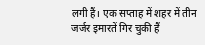लगी हैं। एक सप्ताह में शहर में तीन जर्जर इमारतें गिर चुकी हैं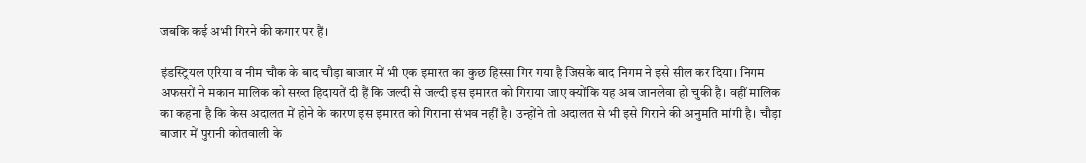जबकि कई अभी गिरने की कगार पर हैं।

इंडस्ट्रियल एरिया व नीम चौक के बाद चौड़ा बाजार में भी एक इमारत का कुछ हिस्सा गिर गया है जिसके बाद निगम ने इसे सील कर दिया। निगम अफसरों ने मकान मालिक को सख्त हिदायतें दी हैं कि जल्दी से जल्दी इस इमारत को गिराया जाए क्योंकि यह अब जानलेवा हो चुकी है। वहीं मालिक का कहना है कि केस अदालत में होने के कारण इस इमारत को गिराना संभव नहीं है। उन्होंने तो अदालत से भी इसे गिराने की अनुमति मांगी है। चौड़ा बाजार में पुरानी कोतवाली के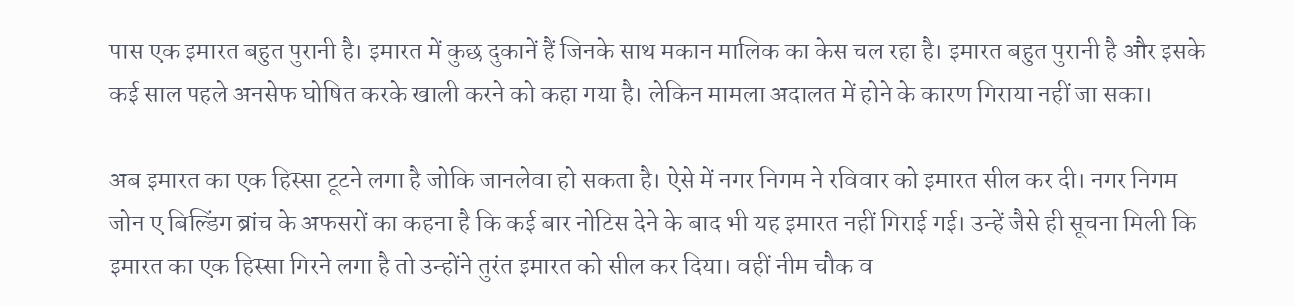पास एक इमारत बहुत पुरानी है। इमारत में कुछ दुकानें हैं जिनके साथ मकान मालिक का केस चल रहा है। इमारत बहुत पुरानी है और इसके कई साल पहले अनसेफ घोषित करके खाली करने को कहा गया है। लेकिन मामला अदालत में होने के कारण गिराया नहीं जा सका।

अब इमारत का एक हिस्सा टूटने लगा है जोकि जानलेवा हो सकता है। ऐसे में नगर निगम ने रविवार को इमारत सील कर दी। नगर निगम जोन ए बिल्डिंग ब्रांच के अफसरों का कहना है कि कई बार नोटिस देने के बाद भी यह इमारत नहीं गिराई गई। उन्हें जैसे ही सूचना मिली कि इमारत का एक हिस्सा गिरने लगा है तो उन्होंने तुरंत इमारत को सील कर दिया। वहीं नीम चौक व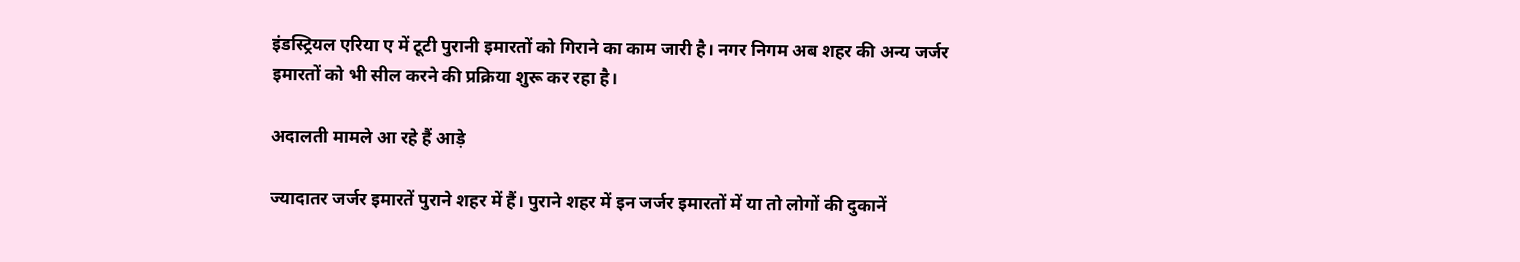इंडस्ट्रियल एरिया ए में टूटी पुरानी इमारतों को गिराने का काम जारी है। नगर निगम अब शहर की अन्य जर्जर इमारतों को भी सील करने की प्रक्रिया शुरू कर रहा है।

अदालती मामले आ रहे हैं आड़े

ज्यादातर जर्जर इमारतें पुराने शहर में हैं। पुराने शहर में इन जर्जर इमारतों में या तो लोगों की दुकानें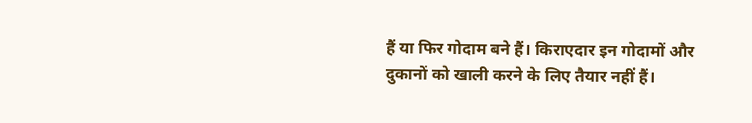हैं या फिर गोदाम बने हैं। किराएदार इन गोदामों और दुकानों को खाली करने के लिए तैयार नहीं हैं।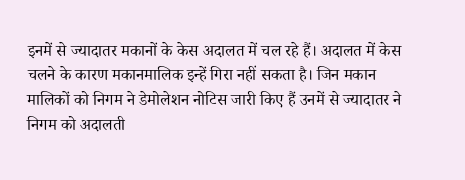इनमें से ज्यादातर मकानों के केस अदालत में चल रहे हैं। अदालत में केस चलने के कारण मकानमालिक इन्हें गिरा नहीं सकता है। जिन मकान मालिकों को निगम ने डेमोलेशन नोटिस जारी किए हैं उनमें से ज्यादातर ने निगम को अदालती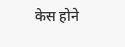केस होने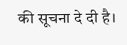की सूचना दे दी है।